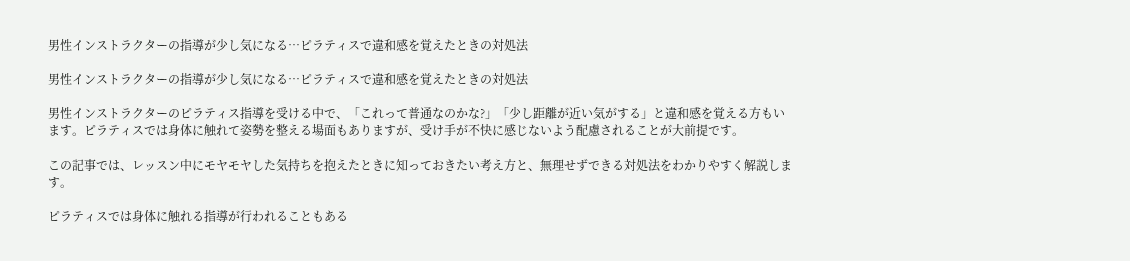男性インストラクターの指導が少し気になる…ピラティスで違和感を覚えたときの対処法

男性インストラクターの指導が少し気になる…ピラティスで違和感を覚えたときの対処法

男性インストラクターのピラティス指導を受ける中で、「これって普通なのかな?」「少し距離が近い気がする」と違和感を覚える方もいます。ピラティスでは身体に触れて姿勢を整える場面もありますが、受け手が不快に感じないよう配慮されることが大前提です。

この記事では、レッスン中にモヤモヤした気持ちを抱えたときに知っておきたい考え方と、無理せずできる対処法をわかりやすく解説します。

ピラティスでは身体に触れる指導が行われることもある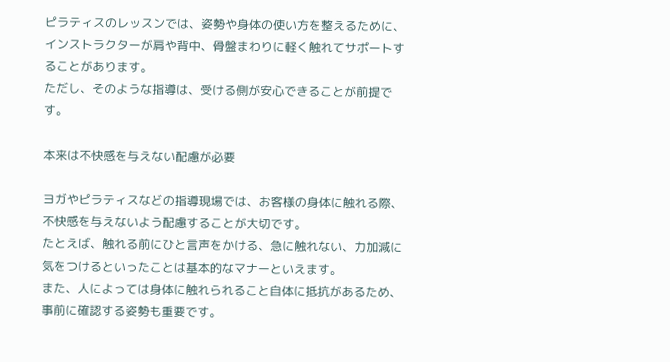ピラティスのレッスンでは、姿勢や身体の使い方を整えるために、インストラクターが肩や背中、骨盤まわりに軽く触れてサポートすることがあります。
ただし、そのような指導は、受ける側が安心できることが前提です。

本来は不快感を与えない配慮が必要

ヨガやピラティスなどの指導現場では、お客様の身体に触れる際、不快感を与えないよう配慮することが大切です。
たとえば、触れる前にひと言声をかける、急に触れない、力加減に気をつけるといったことは基本的なマナーといえます。
また、人によっては身体に触れられること自体に抵抗があるため、事前に確認する姿勢も重要です。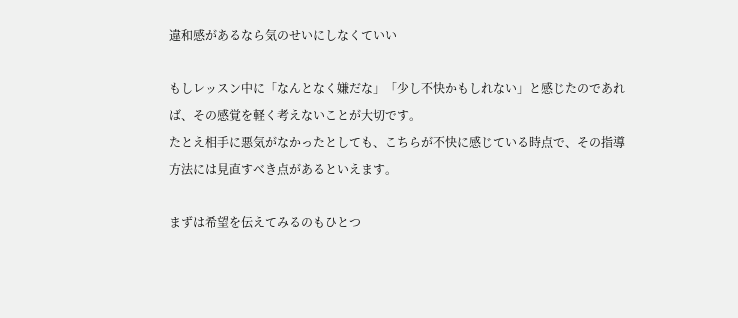違和感があるなら気のせいにしなくていい

もしレッスン中に「なんとなく嫌だな」「少し不快かもしれない」と感じたのであれば、その感覚を軽く考えないことが大切です。
たとえ相手に悪気がなかったとしても、こちらが不快に感じている時点で、その指導方法には見直すべき点があるといえます。

まずは希望を伝えてみるのもひとつ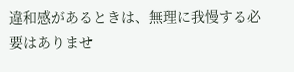違和感があるときは、無理に我慢する必要はありませ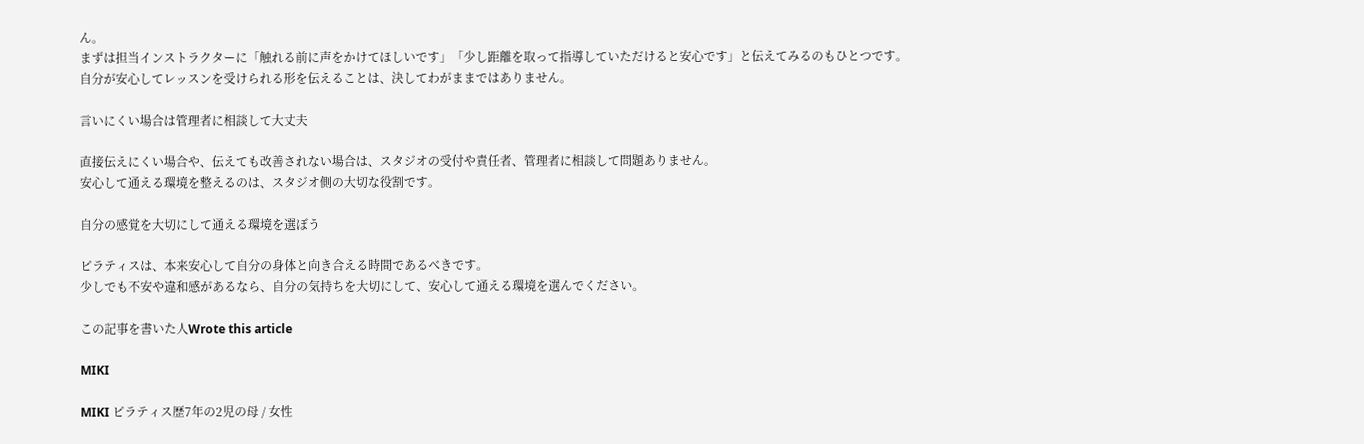ん。
まずは担当インストラクターに「触れる前に声をかけてほしいです」「少し距離を取って指導していただけると安心です」と伝えてみるのもひとつです。
自分が安心してレッスンを受けられる形を伝えることは、決してわがままではありません。

言いにくい場合は管理者に相談して大丈夫

直接伝えにくい場合や、伝えても改善されない場合は、スタジオの受付や責任者、管理者に相談して問題ありません。
安心して通える環境を整えるのは、スタジオ側の大切な役割です。

自分の感覚を大切にして通える環境を選ぼう

ピラティスは、本来安心して自分の身体と向き合える時間であるべきです。
少しでも不安や違和感があるなら、自分の気持ちを大切にして、安心して通える環境を選んでください。

この記事を書いた人Wrote this article

MIKI

MIKI ピラティス歴7年の2児の母 / 女性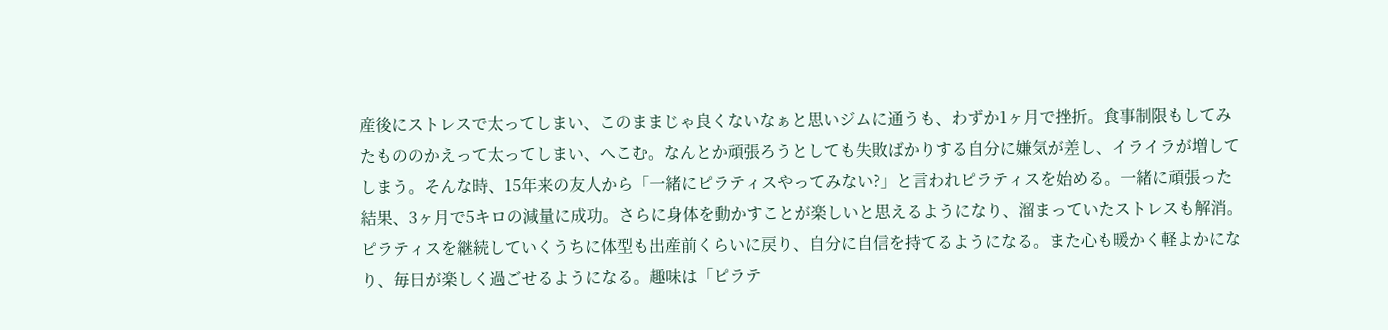産後にストレスで太ってしまい、このままじゃ良くないなぁと思いジムに通うも、わずか1ヶ月で挫折。食事制限もしてみたもののかえって太ってしまい、へこむ。なんとか頑張ろうとしても失敗ばかりする自分に嫌気が差し、イライラが増してしまう。そんな時、15年来の友人から「一緒にピラティスやってみない?」と言われピラティスを始める。一緒に頑張った結果、3ヶ月で5キロの減量に成功。さらに身体を動かすことが楽しいと思えるようになり、溜まっていたストレスも解消。ピラティスを継続していくうちに体型も出産前くらいに戻り、自分に自信を持てるようになる。また心も暖かく軽よかになり、毎日が楽しく過ごせるようになる。趣味は「ピラテ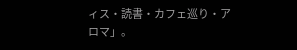ィス・読書・カフェ巡り・アロマ」。